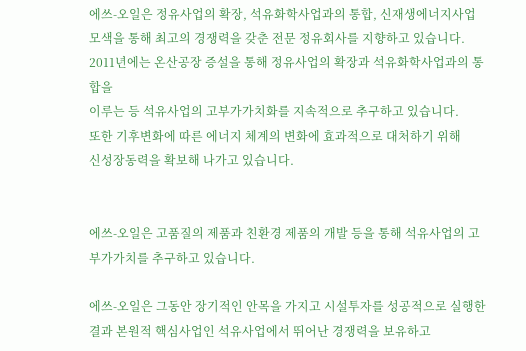에쓰-오일은 정유사업의 확장, 석유화학사업과의 통합, 신재생에너지사업
모색을 통해 최고의 경쟁력을 갖춘 전문 정유회사를 지향하고 있습니다.
2011년에는 온산공장 증설을 통해 정유사업의 확장과 석유화학사업과의 통합을
이루는 등 석유사업의 고부가가치화를 지속적으로 추구하고 있습니다.
또한 기후변화에 따른 에너지 체계의 변화에 효과적으로 대처하기 위해
신성장동력을 확보해 나가고 있습니다.


에쓰-오일은 고품질의 제품과 친환경 제품의 개발 등을 통해 석유사업의 고부가가치를 추구하고 있습니다.

에쓰-오일은 그동안 장기적인 안목을 가지고 시설투자를 성공적으로 실행한 결과 본원적 핵심사업인 석유사업에서 뛰어난 경쟁력을 보유하고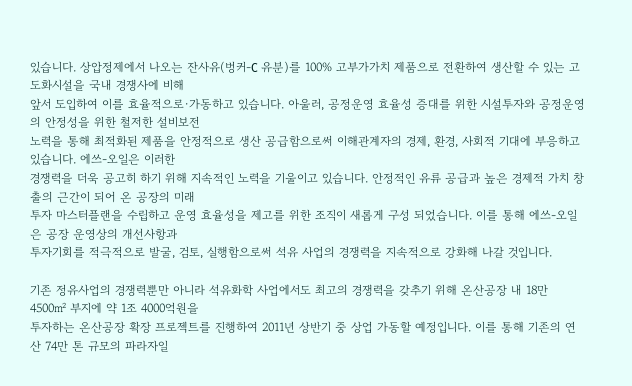있습니다. 상압정제에서 나오는 잔사유(벙커-C 유분)를 100% 고부가가치 제품으로 전환하여 생산할 수 있는 고도화시설을 국내 경쟁사에 비해
앞서 도입하여 이를 효율적으로·가동하고 있습니다. 아울러, 공정운영 효율성 증대를 위한 시설투자와 공정운영의 안정성을 위한 철저한 설비보전
노력을 통해 최적화된 제품을 안정적으로 생산 공급함으로써 이해관계자의 경제, 환경, 사회적 기대에 부응하고 있습니다. 에쓰-오일은 이러한
경쟁력을 더욱 공고히 하기 위해 지속적인 노력을 기울이고 있습니다. 안정적인 유류 공급과 높은 경제적 가치 창출의 근간이 되어 온 공장의 미래
투자 마스터플랜을 수립하고 운영 효율성을 제고를 위한 조직이 새롭게 구성 되었습니다. 이를 통해 에쓰-오일은 공장 운영상의 개선사항과
투자기회를 적극적으로 발굴, 검토, 실행함으로써 석유 사업의 경쟁력을 지속적으로 강화해 나갈 것입니다.

기존 정유사업의 경쟁력뿐만 아니라 석유화학 사업에서도 최고의 경쟁력을 갖추기 위해 온산공장 내 18만 4500㎡ 부지에 약 1조 4000억원을
투자하는 온산공장 확장 프로젝트를 진행하여 2011년 상반기 중 상업 가동할 예정입니다. 이를 통해 기존의 연산 74만 톤 규모의 파라자일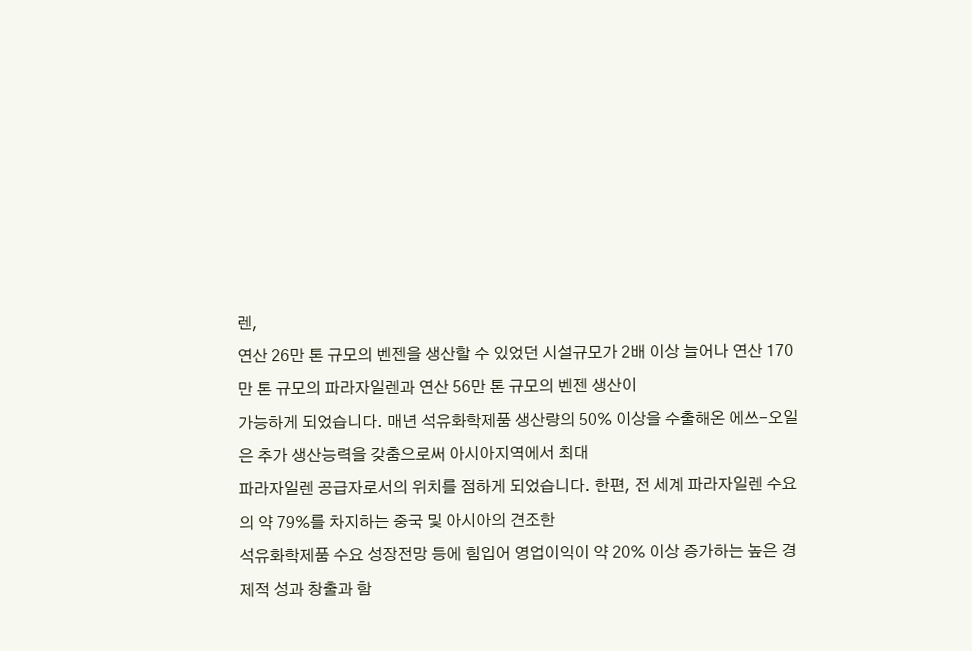렌,
연산 26만 톤 규모의 벤젠을 생산할 수 있었던 시설규모가 2배 이상 늘어나 연산 170만 톤 규모의 파라자일렌과 연산 56만 톤 규모의 벤젠 생산이
가능하게 되었습니다. 매년 석유화학제품 생산량의 50% 이상을 수출해온 에쓰-오일은 추가 생산능력을 갖춤으로써 아시아지역에서 최대
파라자일렌 공급자로서의 위치를 점하게 되었습니다. 한편, 전 세계 파라자일렌 수요의 약 79%를 차지하는 중국 및 아시아의 견조한
석유화학제품 수요 성장전망 등에 힘입어 영업이익이 약 20% 이상 증가하는 높은 경제적 성과 창출과 함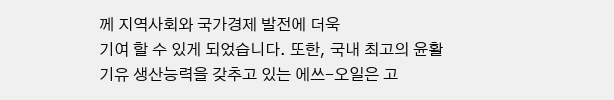께 지역사회와 국가경제 발전에 더욱
기여 할 수 있게 되었습니다. 또한, 국내 최고의 윤활기유 생산능력을 갖추고 있는 에쓰-오일은 고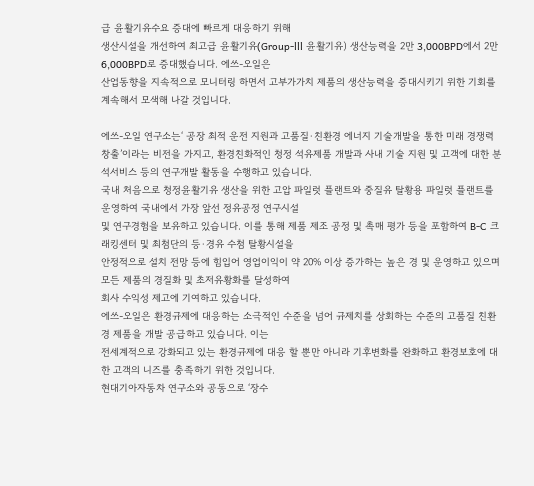급 윤활기유수요 증대에 빠르게 대응하기 위해
생산시설을 개선하여 최고급 윤활기유(Group-lll 윤활기유) 생산능력을 2만 3,000BPD에서 2만 6,000BPD로 증대했습니다. 에쓰-오일은
산업동향을 지속적으로 모니터링 하면서 고부가가치 제품의 생산능력을 증대시키기 위한 기회를 계속해서 모색해 나갈 것입니다.

에쓰-오일 연구소는‘ 공장 최적 운전 지원과 고품질·친환경 에너지 기술개발을 통한 미래 경쟁력 창출’이라는 비전을 가지고, 환경친화적인 청정 석유제품 개발과 사내 기술 지원 및 고객에 대한 분석서비스 등의 연구개발 활동을 수행하고 있습니다.
국내 처음으로 청정윤활기유 생산을 위한 고압 파일럿 플랜트와 중질유 탈황용 파일럿 플랜트를 운영하여 국내에서 가장 앞선 정유공정 연구시설
및 연구경험을 보유하고 있습니다. 이를 통해 제품 제조 공정 및 촉매 평가 등을 포함하여 B-C 크래킹센터 및 최첨단의 등·경유 수첨 탈황시설을
안정적으로 설치 전망 등에 힘입어 영업이익이 약 20% 이상 증가하는 높은 경 및 운영하고 있으며 모든 제품의 경질화 및 초저유황화를 달성하여
회사 수익성 제고에 기여하고 있습니다.
에쓰-오일은 환경규제에 대응하는 소극적인 수준을 넘어 규제치를 상회하는 수준의 고품질 친환경 제품을 개발 공급하고 있습니다. 이는
전세계적으로 강화되고 있는 환경규제에 대응 할 뿐만 아니라 기후변화를 완화하고 환경보호에 대한 고객의 니즈를 충족하기 위한 것입니다.
현대기아자동차 연구소와 공동으로 ‘장수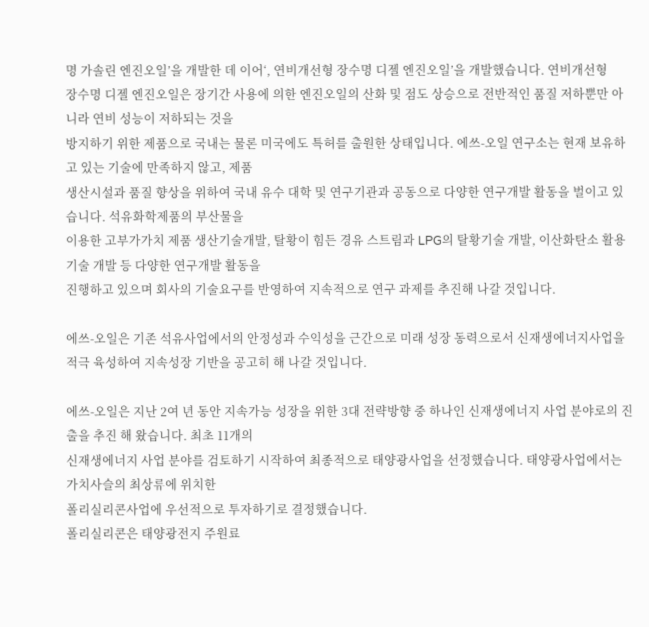명 가솔린 엔진오일’을 개발한 데 이어‘, 연비개선형 장수명 디젤 엔진오일’을 개발했습니다. 연비개선형
장수명 디젤 엔진오일은 장기간 사용에 의한 엔진오일의 산화 및 점도 상승으로 전반적인 품질 저하뿐만 아니라 연비 성능이 저하되는 것을
방지하기 위한 제품으로 국내는 물론 미국에도 특허를 출원한 상태입니다. 에쓰-오일 연구소는 현재 보유하고 있는 기술에 만족하지 않고, 제품
생산시설과 품질 향상을 위하여 국내 유수 대학 및 연구기관과 공동으로 다양한 연구개발 활동을 벌이고 있습니다. 석유화학제품의 부산물을
이용한 고부가가치 제품 생산기술개발, 탈황이 힘든 경유 스트림과 LPG의 탈황기술 개발, 이산화탄소 활용기술 개발 등 다양한 연구개발 활동을
진행하고 있으며 회사의 기술요구를 반영하여 지속적으로 연구 과제를 추진해 나갈 것입니다.

에쓰-오일은 기존 석유사업에서의 안정성과 수익성을 근간으로 미래 성장 동력으로서 신재생에너지사업을 적극 육성하여 지속성장 기반을 공고히 해 나갈 것입니다.

에쓰-오일은 지난 2여 년 동안 지속가능 성장을 위한 3대 전략방향 중 하나인 신재생에너지 사업 분야로의 진출을 추진 해 왔습니다. 최초 11개의
신재생에너지 사업 분야를 검토하기 시작하여 최종적으로 태양광사업을 선정했습니다. 태양광사업에서는 가치사슬의 최상류에 위치한
폴리실리콘사업에 우선적으로 투자하기로 결정했습니다.
폴리실리콘은 태양광전지 주원료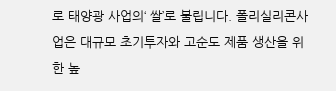로 태양광 사업의‘ 쌀’로 불립니다. 폴리실리콘사업은 대규모 초기투자와 고순도 제품 생산을 위한 높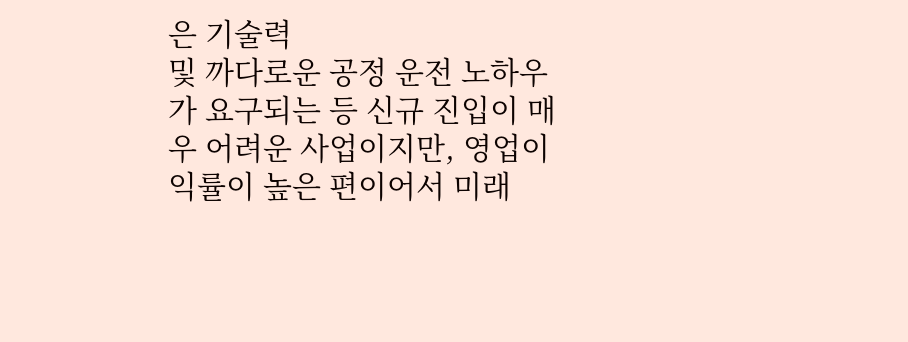은 기술력
및 까다로운 공정 운전 노하우가 요구되는 등 신규 진입이 매우 어려운 사업이지만, 영업이익률이 높은 편이어서 미래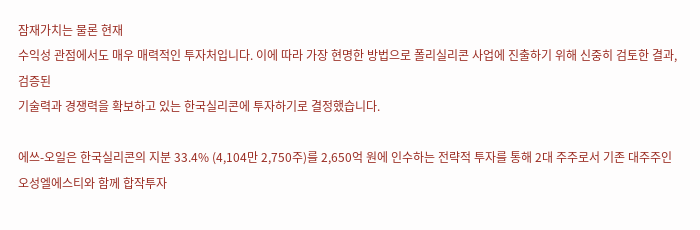잠재가치는 물론 현재
수익성 관점에서도 매우 매력적인 투자처입니다. 이에 따라 가장 현명한 방법으로 폴리실리콘 사업에 진출하기 위해 신중히 검토한 결과, 검증된
기술력과 경쟁력을 확보하고 있는 한국실리콘에 투자하기로 결정했습니다.

에쓰-오일은 한국실리콘의 지분 33.4% (4,104만 2,750주)를 2,650억 원에 인수하는 전략적 투자를 통해 2대 주주로서 기존 대주주인
오성엘에스티와 함께 합작투자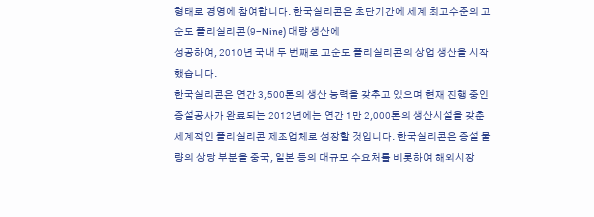형태로 경영에 참여합니다. 한국실리콘은 초단기간에 세계 최고수준의 고순도 폴리실리콘(9-Nine) 대량 생산에
성공하여, 2010년 국내 두 번째로 고순도 폴리실리콘의 상업 생산을 시작했습니다.
한국실리콘은 연간 3,500톤의 생산 능력을 갖추고 있으며 현재 진행 중인 증설공사가 완료되는 2012년에는 연간 1만 2,000톤의 생산시설을 갖춘
세계적인 폴리실리콘 제조업체로 성장할 것입니다. 한국실리콘은 증설 물량의 상당 부분을 중국, 일본 등의 대규모 수요처를 비롯하여 해외시장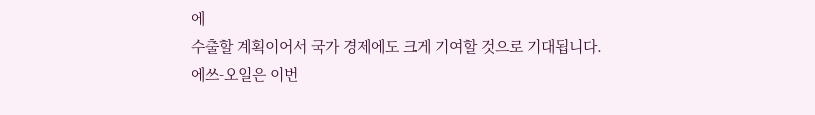에
수출할 계획이어서 국가 경제에도 크게 기여할 것으로 기대됩니다. 에쓰-오일은 이번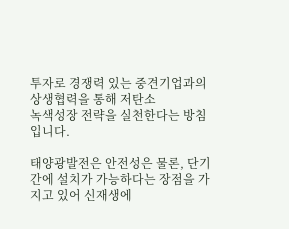투자로 경쟁력 있는 중견기업과의 상생협력을 통해 저탄소
녹색성장 전략을 실천한다는 방침입니다.

태양광발전은 안전성은 물론, 단기간에 설치가 가능하다는 장점을 가지고 있어 신재생에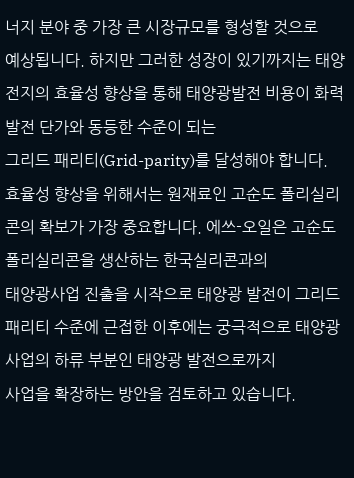너지 분야 중 가장 큰 시장규모를 형성할 것으로
예상됩니다. 하지만 그러한 성장이 있기까지는 태양전지의 효율성 향상을 통해 태양광발전 비용이 화력발전 단가와 동등한 수준이 되는
그리드 패리티(Grid-parity)를 달성해야 합니다.
효율성 향상을 위해서는 원재료인 고순도 폴리실리콘의 확보가 가장 중요합니다. 에쓰-오일은 고순도 폴리실리콘을 생산하는 한국실리콘과의
태양광사업 진출을 시작으로 태양광 발전이 그리드 패리티 수준에 근접한 이후에는 궁극적으로 태양광 사업의 하류 부분인 태양광 발전으로까지
사업을 확장하는 방안을 검토하고 있습니다.